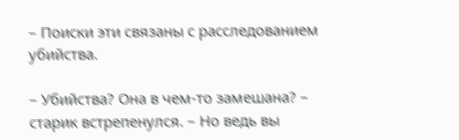– Поиски эти связаны с расследованием убийства.

– Убийства? Она в чем-то замешана? – старик встрепенулся. – Но ведь вы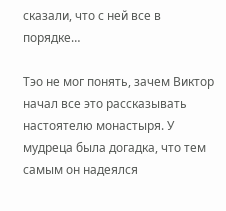сказали, что с ней все в порядке…

Тэо не мог понять, зачем Виктор начал все это рассказывать настоятелю монастыря. У мудреца была догадка, что тем самым он надеялся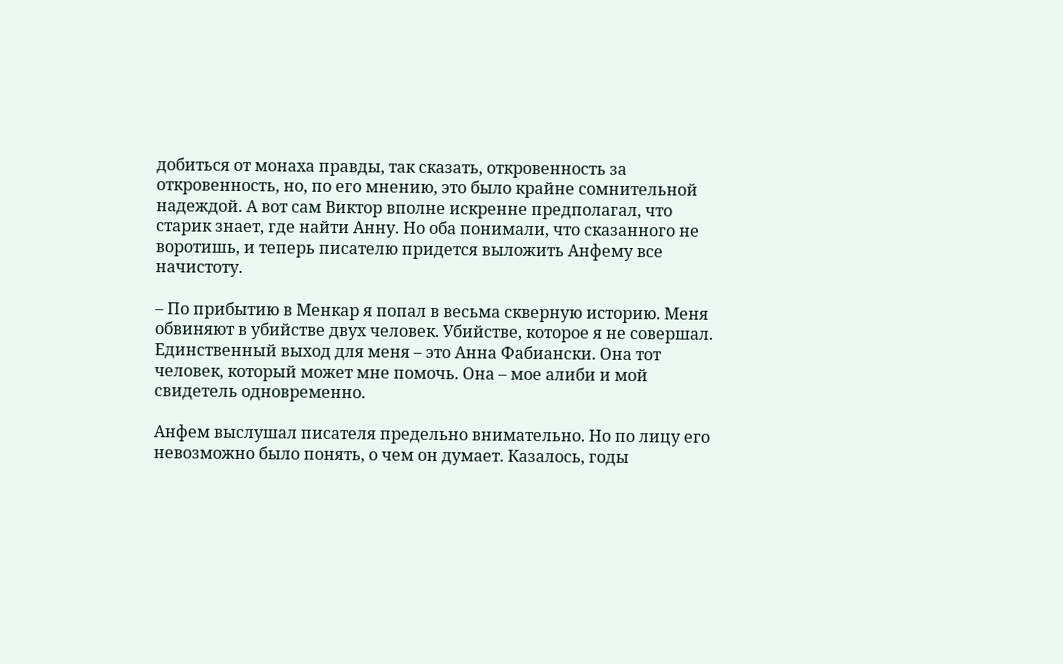добиться от монаха правды, так сказать, откровенность за откровенность, но, по его мнению, это было крайне сомнительной надеждой. А вот сам Виктор вполне искренне предполагал, что старик знает, где найти Анну. Но оба понимали, что сказанного не воротишь, и теперь писателю придется выложить Анфему все начистоту.

– По прибытию в Менкар я попал в весьма скверную историю. Меня обвиняют в убийстве двух человек. Убийстве, которое я не совершал. Единственный выход для меня – это Анна Фабиански. Она тот человек, который может мне помочь. Она – мое алиби и мой свидетель одновременно.

Анфем выслушал писателя предельно внимательно. Но по лицу его невозможно было понять, о чем он думает. Казалось, годы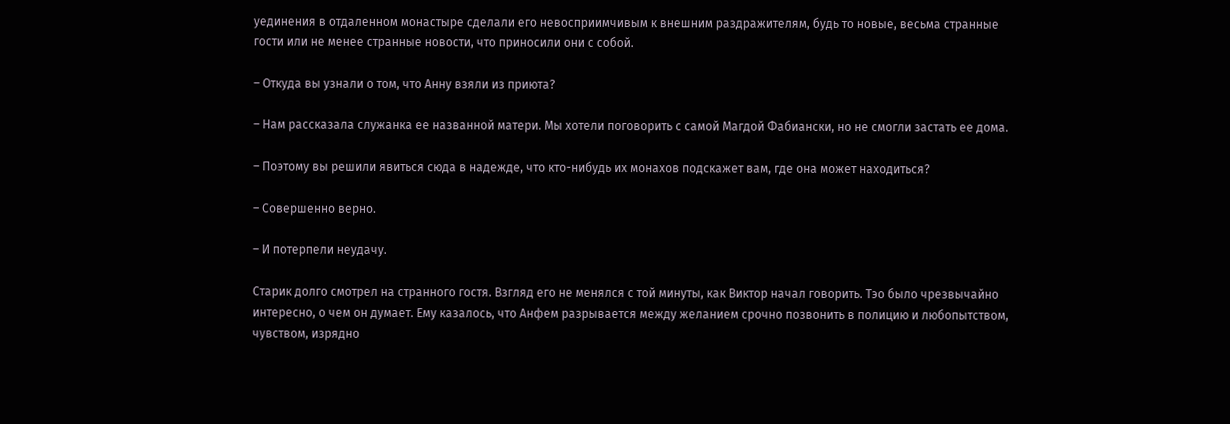уединения в отдаленном монастыре сделали его невосприимчивым к внешним раздражителям, будь то новые, весьма странные гости или не менее странные новости, что приносили они с собой.

– Откуда вы узнали о том, что Анну взяли из приюта?

– Нам рассказала служанка ее названной матери. Мы хотели поговорить с самой Магдой Фабиански, но не смогли застать ее дома.

– Поэтому вы решили явиться сюда в надежде, что кто-нибудь их монахов подскажет вам, где она может находиться?

– Совершенно верно.

– И потерпели неудачу.

Старик долго смотрел на странного гостя. Взгляд его не менялся с той минуты, как Виктор начал говорить. Тэо было чрезвычайно интересно, о чем он думает. Ему казалось, что Анфем разрывается между желанием срочно позвонить в полицию и любопытством, чувством, изрядно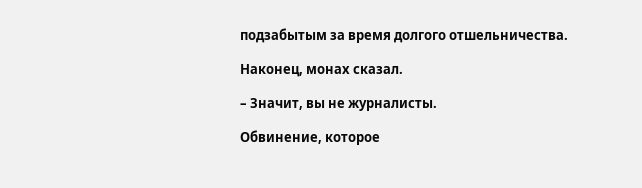подзабытым за время долгого отшельничества.

Наконец, монах сказал.

– Значит, вы не журналисты.

Обвинение, которое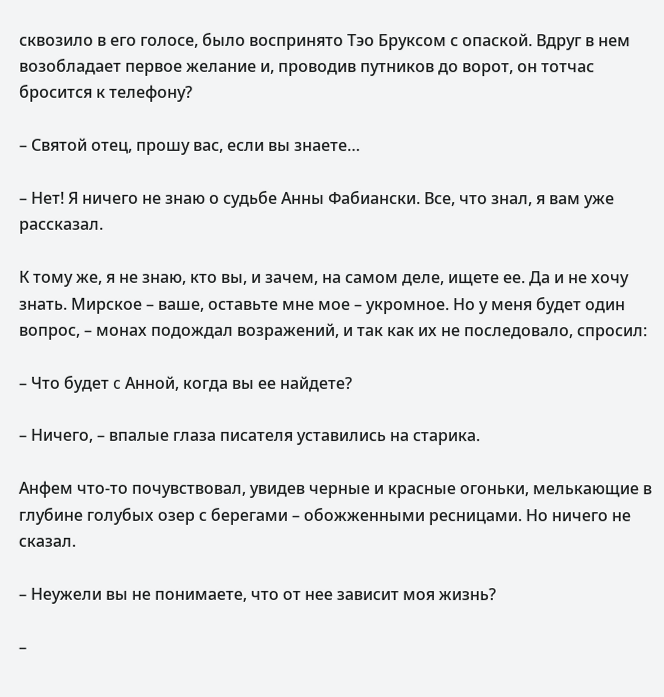сквозило в его голосе, было воспринято Тэо Бруксом с опаской. Вдруг в нем возобладает первое желание и, проводив путников до ворот, он тотчас бросится к телефону?

– Святой отец, прошу вас, если вы знаете…

– Нет! Я ничего не знаю о судьбе Анны Фабиански. Все, что знал, я вам уже рассказал.

К тому же, я не знаю, кто вы, и зачем, на самом деле, ищете ее. Да и не хочу знать. Мирское – ваше, оставьте мне мое – укромное. Но у меня будет один вопрос, – монах подождал возражений, и так как их не последовало, спросил:

– Что будет c Анной, когда вы ее найдете?

– Ничего, – впалые глаза писателя уставились на старика.

Анфем что-то почувствовал, увидев черные и красные огоньки, мелькающие в глубине голубых озер с берегами – обожженными ресницами. Но ничего не сказал.

– Неужели вы не понимаете, что от нее зависит моя жизнь?

–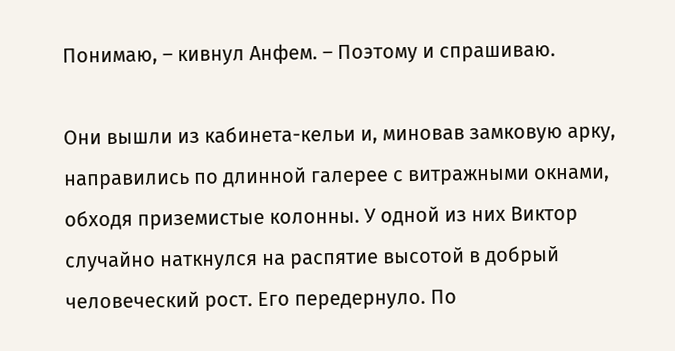Понимаю, – кивнул Анфем. – Поэтому и спрашиваю.

Они вышли из кабинета-кельи и, миновав замковую арку, направились по длинной галерее с витражными окнами, обходя приземистые колонны. У одной из них Виктор случайно наткнулся на распятие высотой в добрый человеческий рост. Его передернуло. По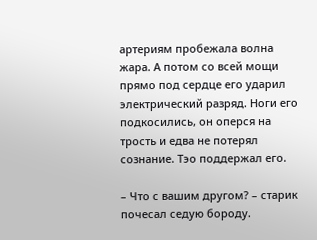артериям пробежала волна жара. А потом со всей мощи прямо под сердце его ударил электрический разряд. Ноги его подкосились, он оперся на трость и едва не потерял сознание. Тэо поддержал его.

– Что с вашим другом? – старик почесал седую бороду.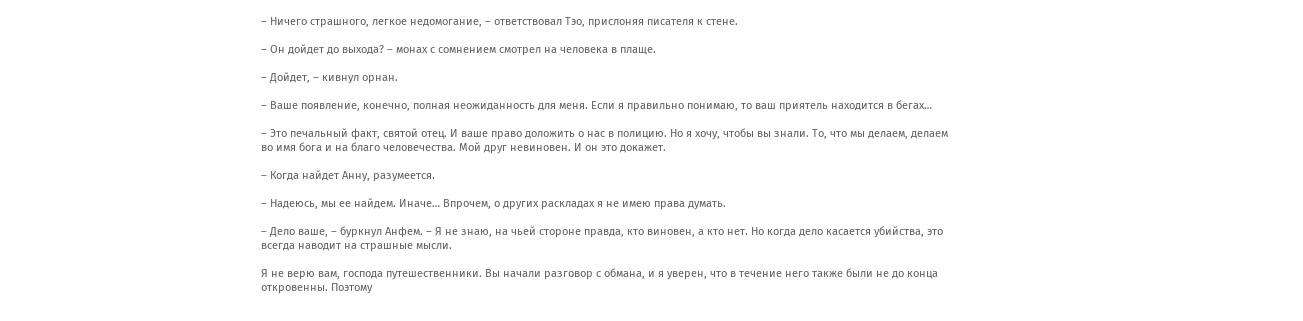– Ничего страшного, легкое недомогание, – ответствовал Тэо, прислоняя писателя к стене.

– Он дойдет до выхода? – монах с сомнением смотрел на человека в плаще.

– Дойдет, – кивнул орнан.

– Ваше появление, конечно, полная неожиданность для меня. Если я правильно понимаю, то ваш приятель находится в бегах…

– Это печальный факт, святой отец. И ваше право доложить о нас в полицию. Но я хочу, чтобы вы знали. То, что мы делаем, делаем во имя бога и на благо человечества. Мой друг невиновен. И он это докажет.

– Когда найдет Анну, разумеется.

– Надеюсь, мы ее найдем. Иначе… Впрочем, о других раскладах я не имею права думать.

– Дело ваше, – буркнул Анфем. – Я не знаю, на чьей стороне правда, кто виновен, а кто нет. Но когда дело касается убийства, это всегда наводит на страшные мысли.

Я не верю вам, господа путешественники. Вы начали разговор с обмана, и я уверен, что в течение него также были не до конца откровенны. Поэтому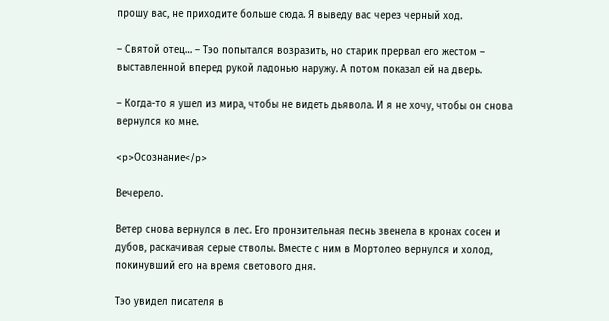прошу вас, не приходите больше сюда. Я выведу вас через черный ход.

– Святой отец… – Тэо попытался возразить, но старик прервал его жестом – выставленной вперед рукой ладонью наружу. А потом показал ей на дверь.

– Когда-то я ушел из мира, чтобы не видеть дьявола. И я не хочу, чтобы он снова вернулся ко мне.

<p>Осознание</p>

Вечерело.

Ветер снова вернулся в лес. Его пронзительная песнь звенела в кронах сосен и дубов, раскачивая серые стволы. Вместе с ним в Мортолео вернулся и холод, покинувший его на время светового дня.

Тэо увидел писателя в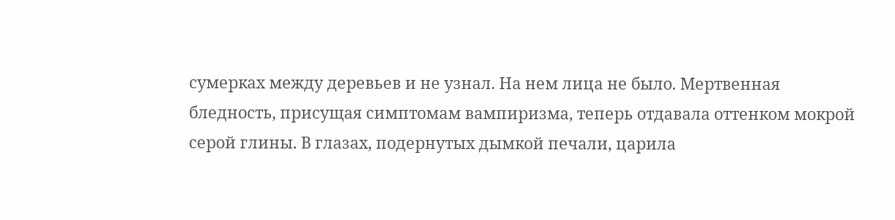сумерках между деревьев и не узнал. На нем лица не было. Мертвенная бледность, присущая симптомам вампиризма, теперь отдавала оттенком мокрой серой глины. В глазах, подернутых дымкой печали, царила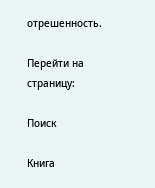отрешенность.

Перейти на страницу:

Поиск

Книга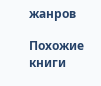жанров

Похожие книги